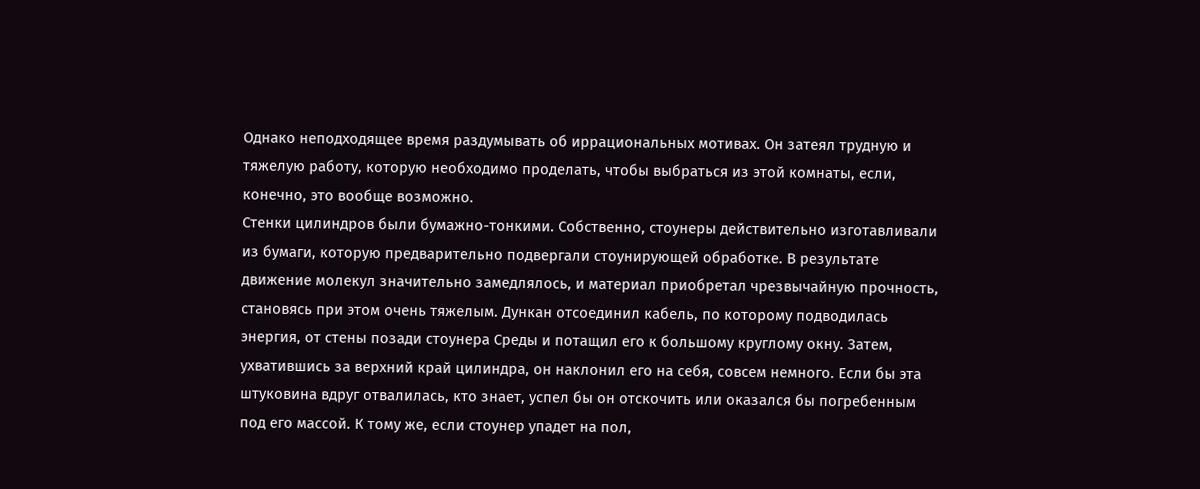Однако неподходящее время раздумывать об иррациональных мотивах. Он затеял трудную и тяжелую работу, которую необходимо проделать, чтобы выбраться из этой комнаты, если, конечно, это вообще возможно.
Стенки цилиндров были бумажно-тонкими. Собственно, стоунеры действительно изготавливали из бумаги, которую предварительно подвергали стоунирующей обработке. В результате движение молекул значительно замедлялось, и материал приобретал чрезвычайную прочность, становясь при этом очень тяжелым. Дункан отсоединил кабель, по которому подводилась энергия, от стены позади стоунера Среды и потащил его к большому круглому окну. Затем, ухватившись за верхний край цилиндра, он наклонил его на себя, совсем немного. Если бы эта штуковина вдруг отвалилась, кто знает, успел бы он отскочить или оказался бы погребенным под его массой. К тому же, если стоунер упадет на пол,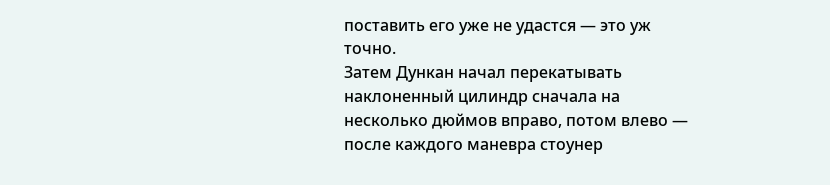поставить его уже не удастся — это уж точно.
Затем Дункан начал перекатывать наклоненный цилиндр сначала на несколько дюймов вправо, потом влево — после каждого маневра стоунер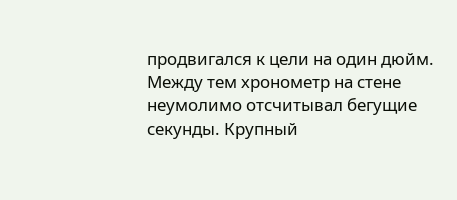продвигался к цели на один дюйм. Между тем хронометр на стене неумолимо отсчитывал бегущие секунды. Крупный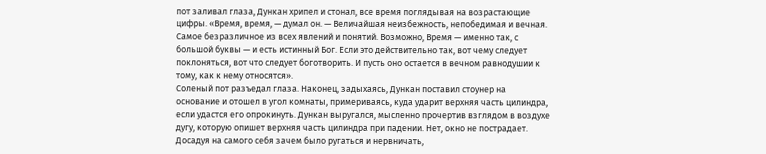пот заливал глаза, Дункан хрипел и стонал, все время поглядывая на возрастающие цифры. «Время, время, — думал он. — Величайшая неизбежность, непобедимая и вечная. Самое безразличное из всех явлений и понятий. Возможно, Время — именно так, с большой буквы — и есть истинный Бог. Если это действительно так, вот чему следует поклоняться, вот что следует боготворить. И пусть оно остается в вечном равнодушии к тому, как к нему относятся».
Соленый пот разъедал глаза. Наконец, задыхаясь, Дункан поставил стоунер на основание и отошел в угол комнаты, примериваясь, куда ударит верхняя часть цилиндра, если удастся его опрокинуть. Дункан выругался, мысленно прочертив взглядом в воздухе дугу, которую опишет верхняя часть цилиндра при падении. Нет, окно не пострадает. Досадуя на самого себя зачем было ругаться и нервничать,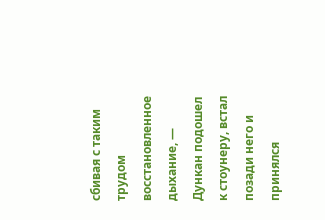сбивая с таким трудом восстановленное дыхание, — Дункан подошел к стоунеру, встал позади него и принялся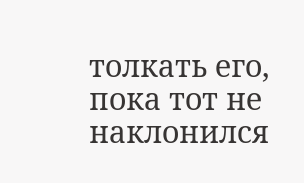толкать его, пока тот не наклонился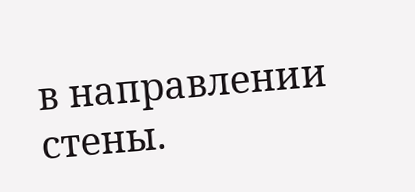в направлении стены.